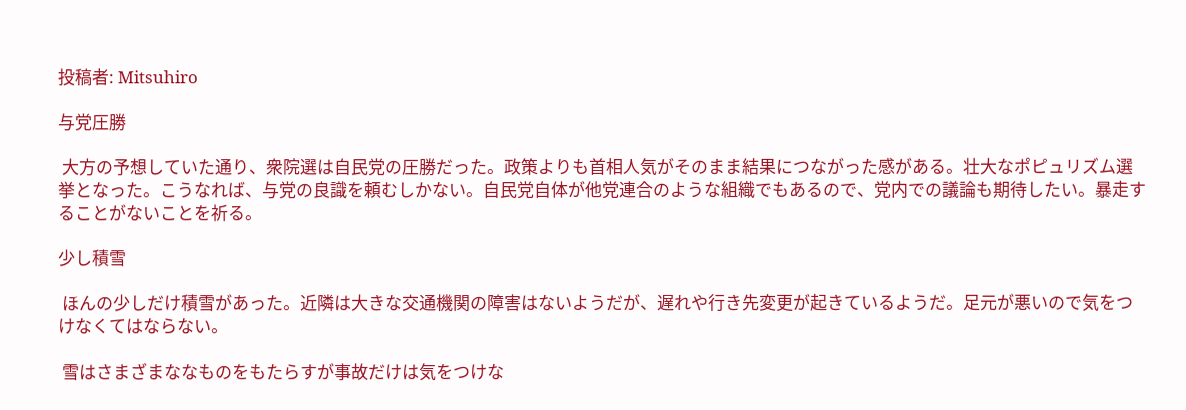投稿者: Mitsuhiro

与党圧勝

 大方の予想していた通り、衆院選は自民党の圧勝だった。政策よりも首相人気がそのまま結果につながった感がある。壮大なポピュリズム選挙となった。こうなれば、与党の良識を頼むしかない。自民党自体が他党連合のような組織でもあるので、党内での議論も期待したい。暴走することがないことを祈る。

少し積雪

 ほんの少しだけ積雪があった。近隣は大きな交通機関の障害はないようだが、遅れや行き先変更が起きているようだ。足元が悪いので気をつけなくてはならない。

 雪はさまざまななものをもたらすが事故だけは気をつけな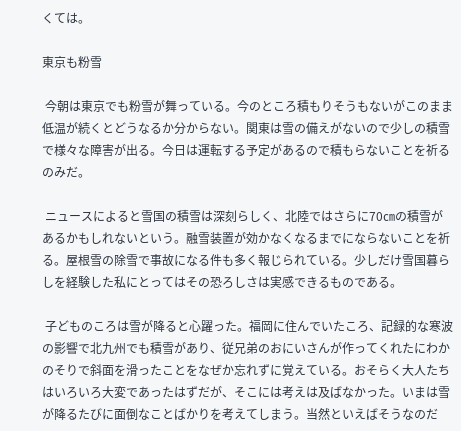くては。

東京も粉雪

 今朝は東京でも粉雪が舞っている。今のところ積もりそうもないがこのまま低温が続くとどうなるか分からない。関東は雪の備えがないので少しの積雪で様々な障害が出る。今日は運転する予定があるので積もらないことを祈るのみだ。

 ニュースによると雪国の積雪は深刻らしく、北陸ではさらに70㎝の積雪があるかもしれないという。融雪装置が効かなくなるまでにならないことを祈る。屋根雪の除雪で事故になる件も多く報じられている。少しだけ雪国暮らしを経験した私にとってはその恐ろしさは実感できるものである。

 子どものころは雪が降ると心躍った。福岡に住んでいたころ、記録的な寒波の影響で北九州でも積雪があり、従兄弟のおにいさんが作ってくれたにわかのそりで斜面を滑ったことをなぜか忘れずに覚えている。おそらく大人たちはいろいろ大変であったはずだが、そこには考えは及ばなかった。いまは雪が降るたびに面倒なことばかりを考えてしまう。当然といえばそうなのだ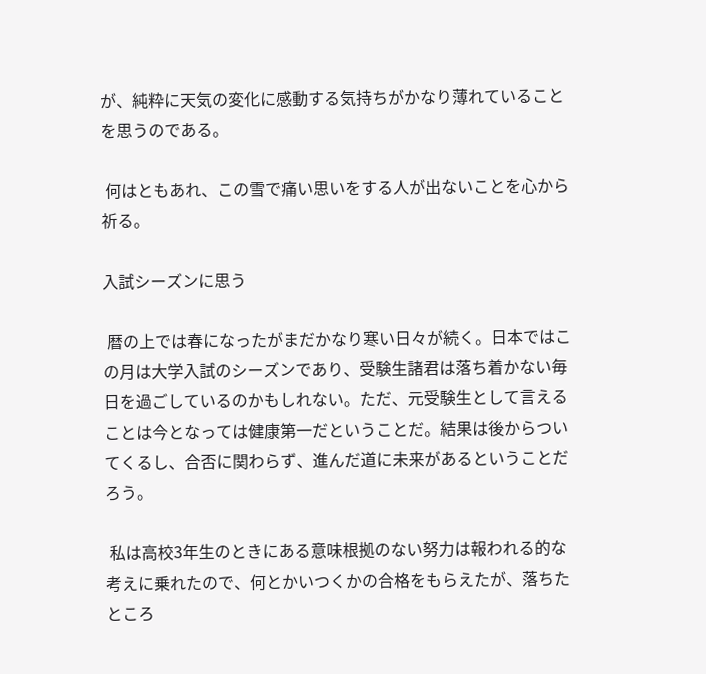が、純粋に天気の変化に感動する気持ちがかなり薄れていることを思うのである。

 何はともあれ、この雪で痛い思いをする人が出ないことを心から祈る。

入試シーズンに思う

 暦の上では春になったがまだかなり寒い日々が続く。日本ではこの月は大学入試のシーズンであり、受験生諸君は落ち着かない毎日を過ごしているのかもしれない。ただ、元受験生として言えることは今となっては健康第一だということだ。結果は後からついてくるし、合否に関わらず、進んだ道に未来があるということだろう。

 私は高校3年生のときにある意味根拠のない努力は報われる的な考えに乗れたので、何とかいつくかの合格をもらえたが、落ちたところ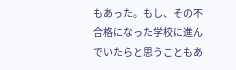もあった。もし、その不合格になった学校に進んでいたらと思うこともあ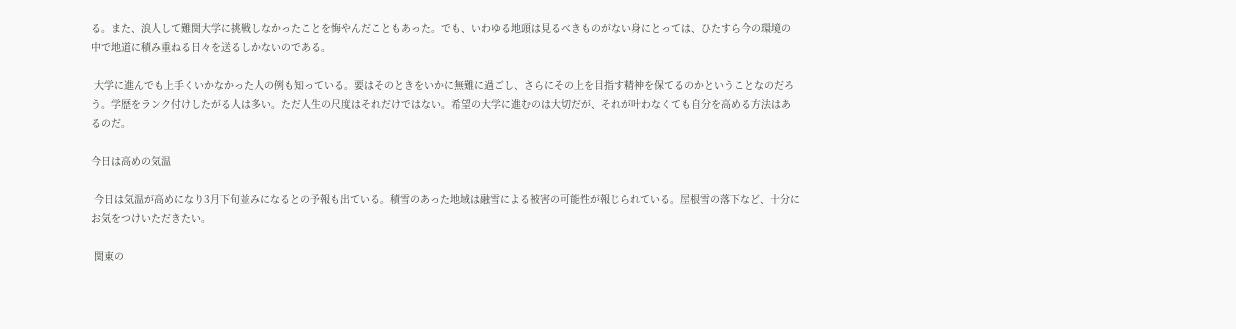る。また、浪人して難関大学に挑戦しなかったことを悔やんだこともあった。でも、いわゆる地頭は見るべきものがない身にとっては、ひたすら今の環境の中で地道に積み重ねる日々を送るしかないのである。

 大学に進んでも上手くいかなかった人の例も知っている。要はそのときをいかに無難に過ごし、さらにその上を目指す精神を保てるのかということなのだろう。学歴をランク付けしたがる人は多い。ただ人生の尺度はそれだけではない。希望の大学に進むのは大切だが、それが叶わなくても自分を高める方法はあるのだ。

今日は高めの気温

 今日は気温が高めになり3月下旬並みになるとの予報も出ている。積雪のあった地域は融雪による被害の可能性が報じられている。屋根雪の落下など、十分にお気をつけいただきたい。

 関東の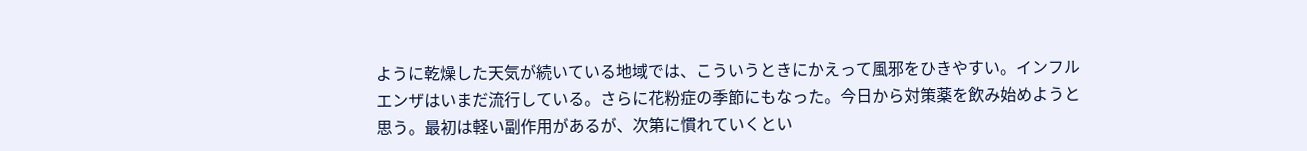ように乾燥した天気が続いている地域では、こういうときにかえって風邪をひきやすい。インフルエンザはいまだ流行している。さらに花粉症の季節にもなった。今日から対策薬を飲み始めようと思う。最初は軽い副作用があるが、次第に慣れていくとい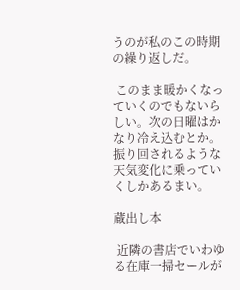うのが私のこの時期の繰り返しだ。

 このまま暖かくなっていくのでもないらしい。次の日曜はかなり冷え込むとか。振り回されるような天気変化に乗っていくしかあるまい。

蔵出し本

 近隣の書店でいわゆる在庫一掃セールが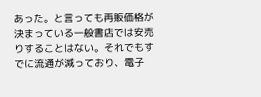あった。と言っても再販価格が決まっている一般書店では安売りすることはない。それでもすでに流通が減っており、電子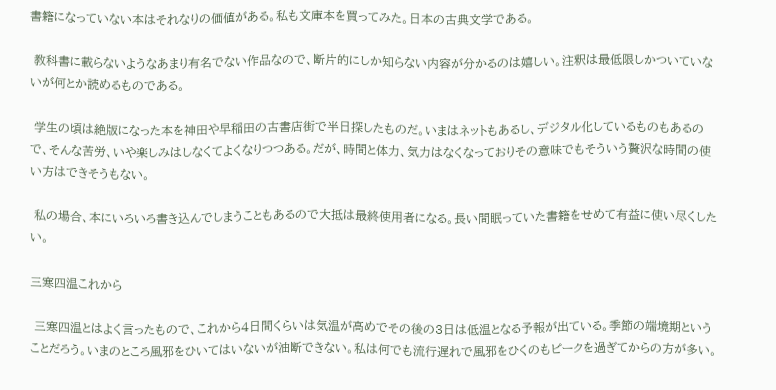書籍になっていない本はそれなりの価値がある。私も文庫本を買ってみた。日本の古典文学である。

 教科書に載らないようなあまり有名でない作品なので、断片的にしか知らない内容が分かるのは嬉しい。注釈は最低限しかついていないが何とか読めるものである。

 学生の頃は絶版になった本を神田や早稲田の古書店街で半日探したものだ。いまはネットもあるし、デジタル化しているものもあるので、そんな苦労、いや楽しみはしなくてよくなりつつある。だが、時間と体力、気力はなくなっておりその意味でもそういう贅沢な時間の使い方はできそうもない。

 私の場合、本にいろいろ書き込んでしまうこともあるので大抵は最終使用者になる。長い間眠っていた書籍をせめて有益に使い尽くしたい。

三寒四温これから

 三寒四温とはよく言ったもので、これから4日間くらいは気温が高めでその後の3日は低温となる予報が出ている。季節の端境期ということだろう。いまのところ風邪をひいてはいないが油断できない。私は何でも流行遅れで風邪をひくのもピークを過ぎてからの方が多い。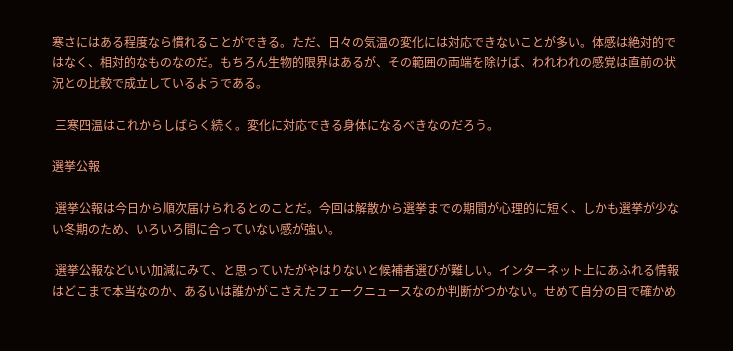寒さにはある程度なら慣れることができる。ただ、日々の気温の変化には対応できないことが多い。体感は絶対的ではなく、相対的なものなのだ。もちろん生物的限界はあるが、その範囲の両端を除けば、われわれの感覚は直前の状況との比較で成立しているようである。

 三寒四温はこれからしばらく続く。変化に対応できる身体になるべきなのだろう。

選挙公報

 選挙公報は今日から順次届けられるとのことだ。今回は解散から選挙までの期間が心理的に短く、しかも選挙が少ない冬期のため、いろいろ間に合っていない感が強い。

 選挙公報などいい加減にみて、と思っていたがやはりないと候補者選びが難しい。インターネット上にあふれる情報はどこまで本当なのか、あるいは誰かがこさえたフェークニュースなのか判断がつかない。せめて自分の目で確かめ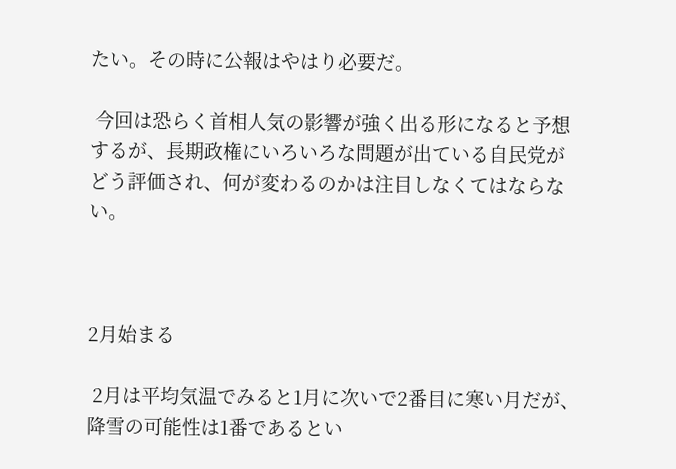たい。その時に公報はやはり必要だ。

 今回は恐らく首相人気の影響が強く出る形になると予想するが、長期政権にいろいろな問題が出ている自民党がどう評価され、何が変わるのかは注目しなくてはならない。



2月始まる

 2月は平均気温でみると1月に次いで2番目に寒い月だが、降雪の可能性は1番であるとい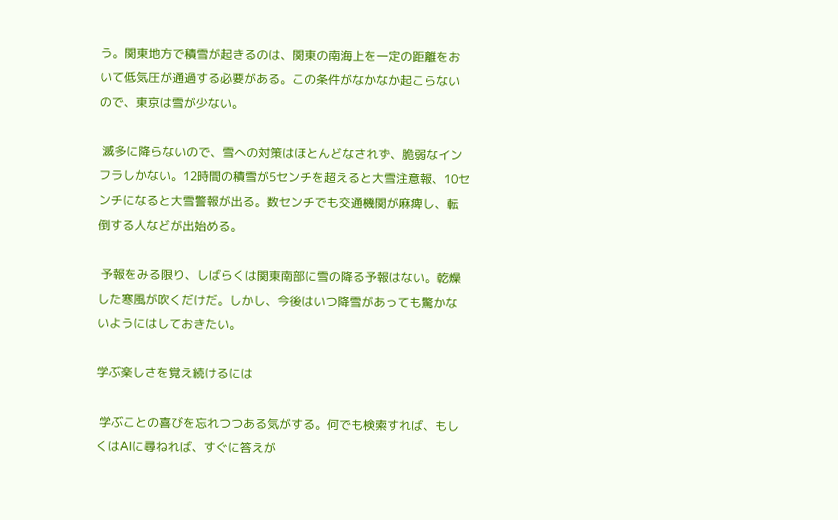う。関東地方で積雪が起きるのは、関東の南海上を一定の距離をおいて低気圧が通過する必要がある。この条件がなかなか起こらないので、東京は雪が少ない。

 滅多に降らないので、雪への対策はほとんどなされず、脆弱なインフラしかない。12時間の積雪が5センチを超えると大雪注意報、10センチになると大雪警報が出る。数センチでも交通機関が麻痺し、転倒する人などが出始める。

 予報をみる限り、しばらくは関東南部に雪の降る予報はない。乾燥した寒風が吹くだけだ。しかし、今後はいつ降雪があっても驚かないようにはしておきたい。

学ぶ楽しさを覚え続けるには

 学ぶことの喜びを忘れつつある気がする。何でも検索すれば、もしくはAIに尋ねれば、すぐに答えが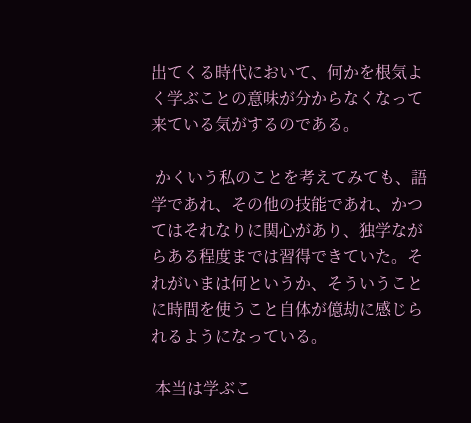出てくる時代において、何かを根気よく学ぶことの意味が分からなくなって来ている気がするのである。

 かくいう私のことを考えてみても、語学であれ、その他の技能であれ、かつてはそれなりに関心があり、独学ながらある程度までは習得できていた。それがいまは何というか、そういうことに時間を使うこと自体が億劫に感じられるようになっている。

 本当は学ぶこ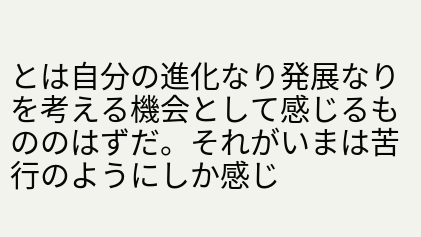とは自分の進化なり発展なりを考える機会として感じるもののはずだ。それがいまは苦行のようにしか感じ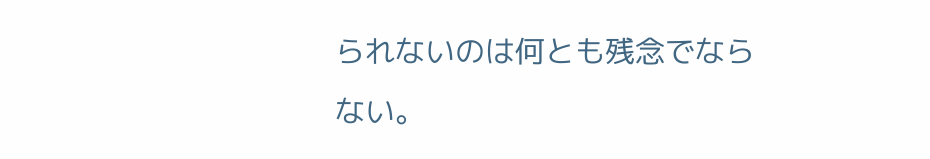られないのは何とも残念でならない。